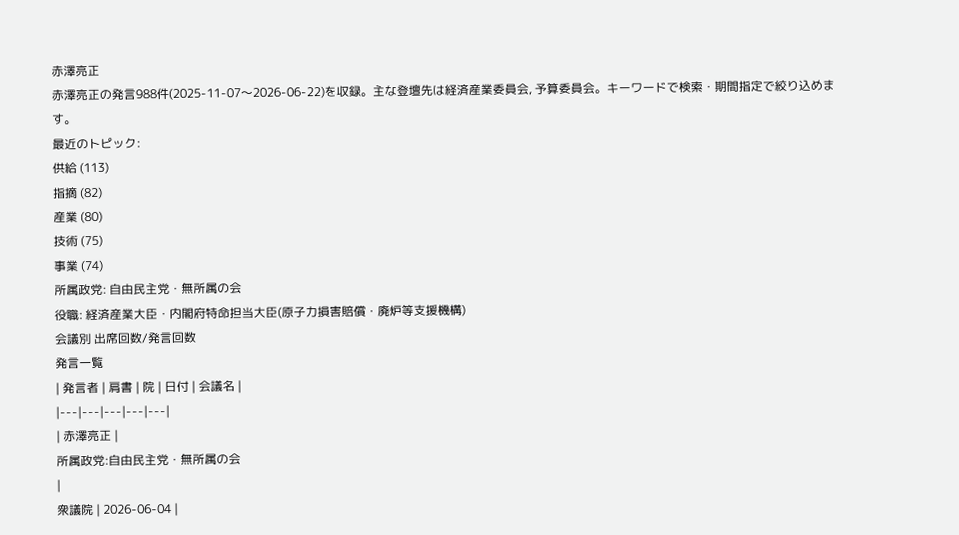赤澤亮正
赤澤亮正の発言988件(2025-11-07〜2026-06-22)を収録。主な登壇先は経済産業委員会, 予算委員会。キーワードで検索・期間指定で絞り込めます。
最近のトピック:
供給 (113)
指摘 (82)
産業 (80)
技術 (75)
事業 (74)
所属政党: 自由民主党・無所属の会
役職: 経済産業大臣・内閣府特命担当大臣(原子力損害賠償・廃炉等支援機構)
会議別 出席回数/発言回数
発言一覧
| 発言者 | 肩書 | 院 | 日付 | 会議名 |
|---|---|---|---|---|
| 赤澤亮正 |
所属政党:自由民主党・無所属の会
|
衆議院 | 2026-06-04 |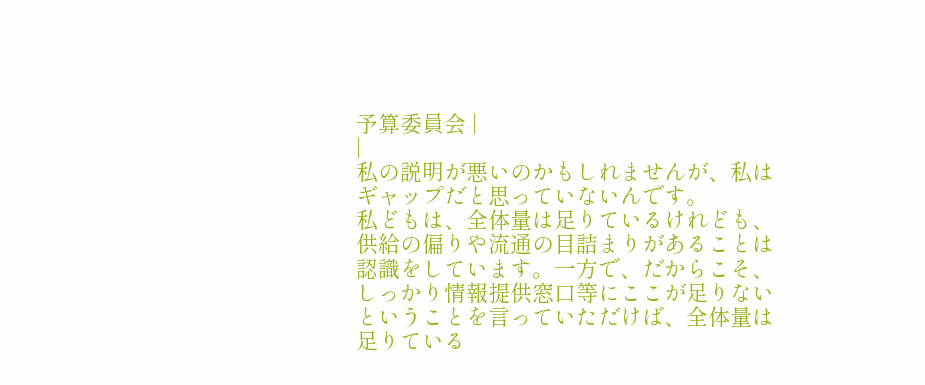予算委員会 |
|
私の説明が悪いのかもしれませんが、私はギャップだと思っていないんです。
私どもは、全体量は足りているけれども、供給の偏りや流通の目詰まりがあることは認識をしています。一方で、だからこそ、しっかり情報提供窓口等にここが足りないということを言っていただけば、全体量は足りている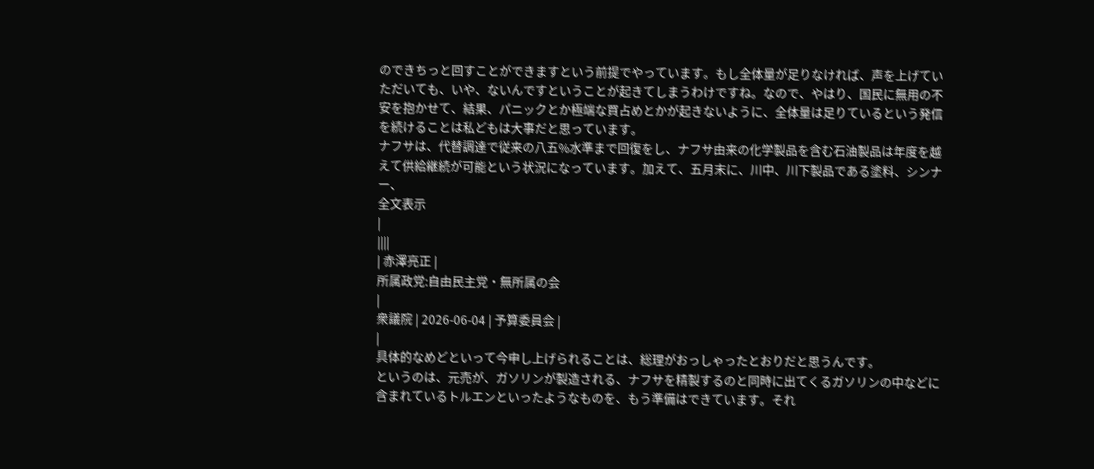のできちっと回すことができますという前提でやっています。もし全体量が足りなければ、声を上げていただいても、いや、ないんですということが起きてしまうわけですね。なので、やはり、国民に無用の不安を抱かせて、結果、パニックとか極端な買占めとかが起きないように、全体量は足りているという発信を続けることは私どもは大事だと思っています。
ナフサは、代替調達で従来の八五%水準まで回復をし、ナフサ由来の化学製品を含む石油製品は年度を越えて供給継続が可能という状況になっています。加えて、五月末に、川中、川下製品である塗料、シンナー、
全文表示
|
||||
| 赤澤亮正 |
所属政党:自由民主党・無所属の会
|
衆議院 | 2026-06-04 | 予算委員会 |
|
具体的なめどといって今申し上げられることは、総理がおっしゃったとおりだと思うんです。
というのは、元売が、ガソリンが製造される、ナフサを精製するのと同時に出てくるガソリンの中などに含まれているトルエンといったようなものを、もう準備はできています。それ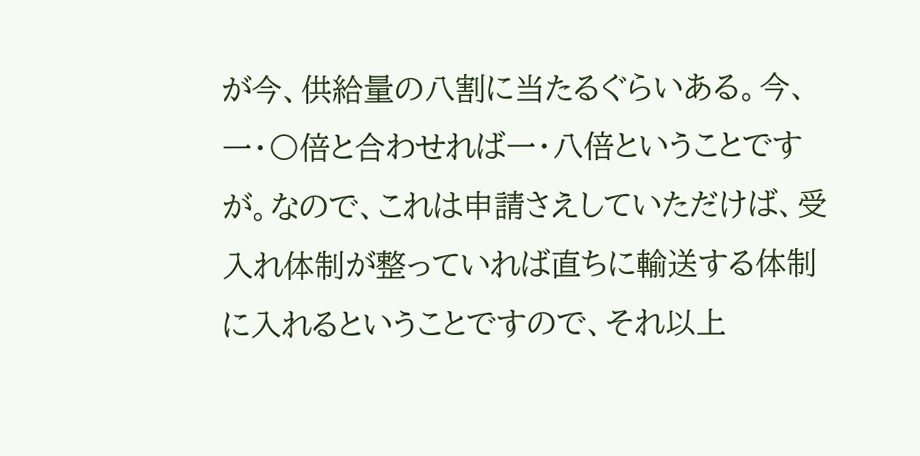が今、供給量の八割に当たるぐらいある。今、一・〇倍と合わせれば一・八倍ということですが。なので、これは申請さえしていただけば、受入れ体制が整っていれば直ちに輸送する体制に入れるということですので、それ以上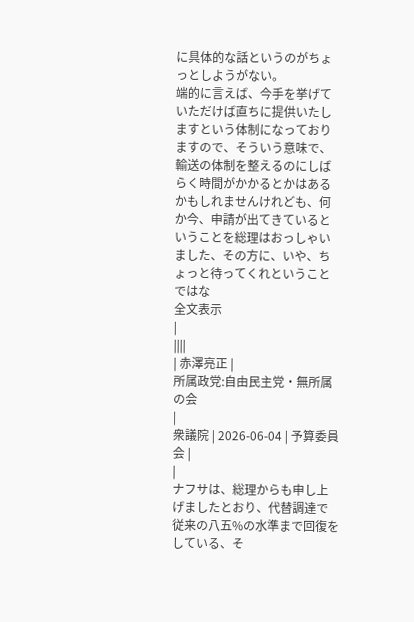に具体的な話というのがちょっとしようがない。
端的に言えば、今手を挙げていただけば直ちに提供いたしますという体制になっておりますので、そういう意味で、輸送の体制を整えるのにしばらく時間がかかるとかはあるかもしれませんけれども、何か今、申請が出てきているということを総理はおっしゃいました、その方に、いや、ちょっと待ってくれということではな
全文表示
|
||||
| 赤澤亮正 |
所属政党:自由民主党・無所属の会
|
衆議院 | 2026-06-04 | 予算委員会 |
|
ナフサは、総理からも申し上げましたとおり、代替調達で従来の八五%の水準まで回復をしている、そ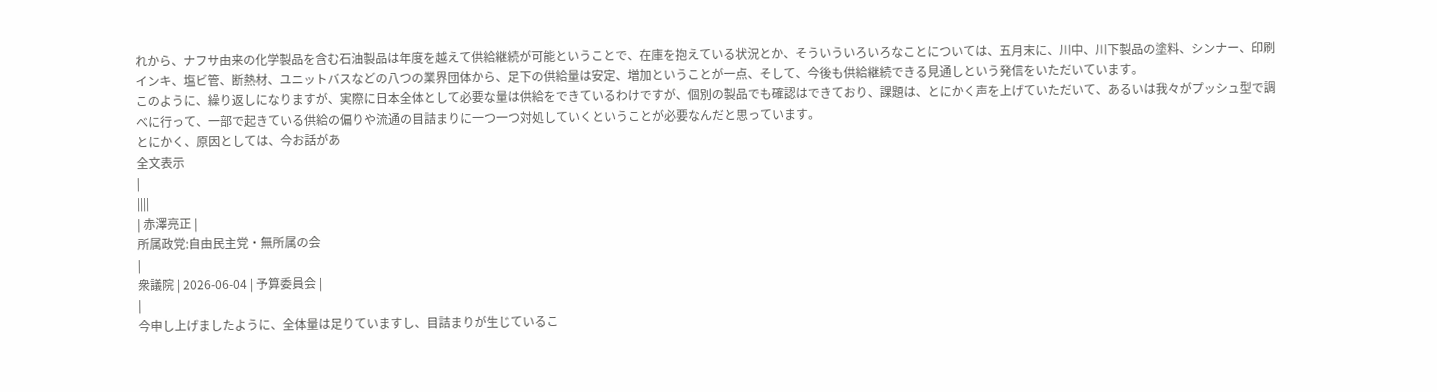れから、ナフサ由来の化学製品を含む石油製品は年度を越えて供給継続が可能ということで、在庫を抱えている状況とか、そういういろいろなことについては、五月末に、川中、川下製品の塗料、シンナー、印刷インキ、塩ビ管、断熱材、ユニットバスなどの八つの業界団体から、足下の供給量は安定、増加ということが一点、そして、今後も供給継続できる見通しという発信をいただいています。
このように、繰り返しになりますが、実際に日本全体として必要な量は供給をできているわけですが、個別の製品でも確認はできており、課題は、とにかく声を上げていただいて、あるいは我々がプッシュ型で調べに行って、一部で起きている供給の偏りや流通の目詰まりに一つ一つ対処していくということが必要なんだと思っています。
とにかく、原因としては、今お話があ
全文表示
|
||||
| 赤澤亮正 |
所属政党:自由民主党・無所属の会
|
衆議院 | 2026-06-04 | 予算委員会 |
|
今申し上げましたように、全体量は足りていますし、目詰まりが生じているこ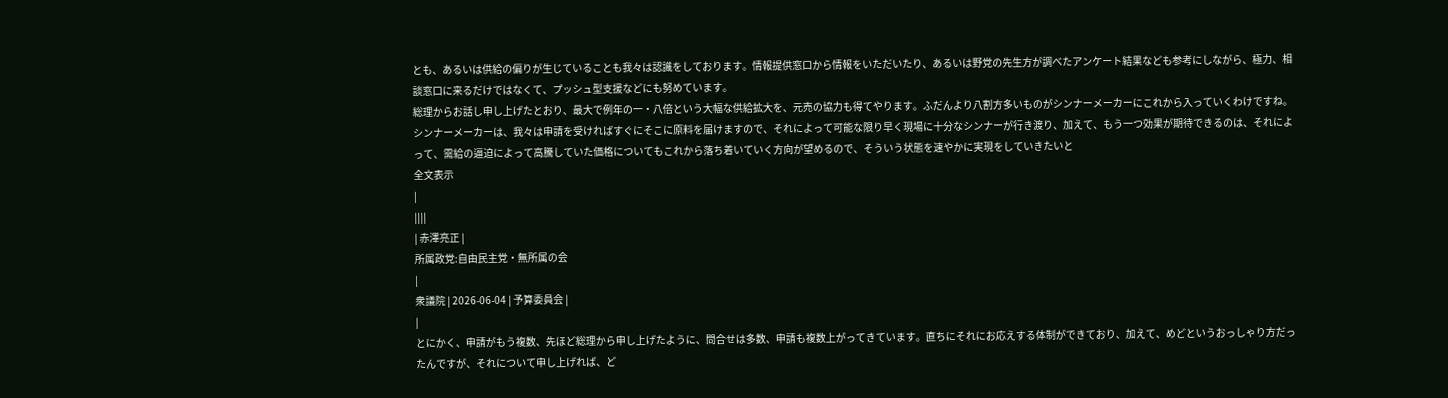とも、あるいは供給の偏りが生じていることも我々は認識をしております。情報提供窓口から情報をいただいたり、あるいは野党の先生方が調べたアンケート結果なども参考にしながら、極力、相談窓口に来るだけではなくて、プッシュ型支援などにも努めています。
総理からお話し申し上げたとおり、最大で例年の一・八倍という大幅な供給拡大を、元売の協力も得てやります。ふだんより八割方多いものがシンナーメーカーにこれから入っていくわけですね。シンナーメーカーは、我々は申請を受ければすぐにそこに原料を届けますので、それによって可能な限り早く現場に十分なシンナーが行き渡り、加えて、もう一つ効果が期待できるのは、それによって、需給の逼迫によって高騰していた価格についてもこれから落ち着いていく方向が望めるので、そういう状態を速やかに実現をしていきたいと
全文表示
|
||||
| 赤澤亮正 |
所属政党:自由民主党・無所属の会
|
衆議院 | 2026-06-04 | 予算委員会 |
|
とにかく、申請がもう複数、先ほど総理から申し上げたように、問合せは多数、申請も複数上がってきています。直ちにそれにお応えする体制ができており、加えて、めどというおっしゃり方だったんですが、それについて申し上げれば、ど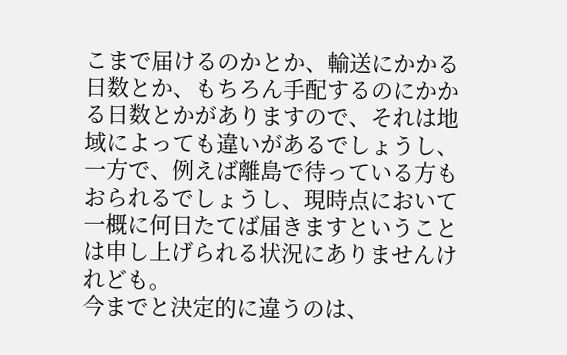こまで届けるのかとか、輸送にかかる日数とか、もちろん手配するのにかかる日数とかがありますので、それは地域によっても違いがあるでしょうし、一方で、例えば離島で待っている方もおられるでしょうし、現時点において一概に何日たてば届きますということは申し上げられる状況にありませんけれども。
今までと決定的に違うのは、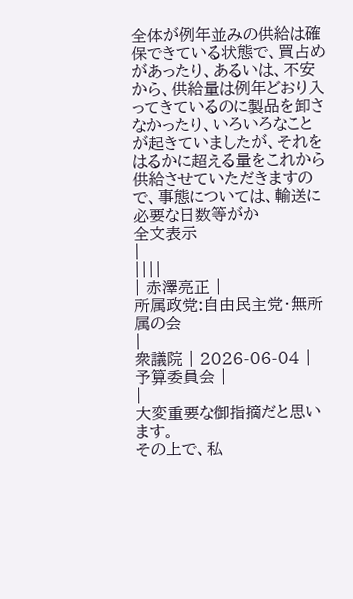全体が例年並みの供給は確保できている状態で、買占めがあったり、あるいは、不安から、供給量は例年どおり入ってきているのに製品を卸さなかったり、いろいろなことが起きていましたが、それをはるかに超える量をこれから供給させていただきますので、事態については、輸送に必要な日数等がか
全文表示
|
||||
| 赤澤亮正 |
所属政党:自由民主党・無所属の会
|
衆議院 | 2026-06-04 | 予算委員会 |
|
大変重要な御指摘だと思います。
その上で、私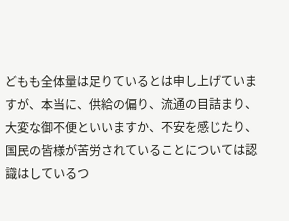どもも全体量は足りているとは申し上げていますが、本当に、供給の偏り、流通の目詰まり、大変な御不便といいますか、不安を感じたり、国民の皆様が苦労されていることについては認識はしているつ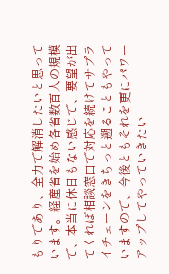もりであり、全力で解消したいと思っています。経産省を始め各省数百人の規模で、本当に休日もない感じで、要望が出てくれば相談窓口で対応を続けてサプライチェーンをきちっと遡ることもやっていますので、今後ともそれを更にパワーアップしてやっていきたい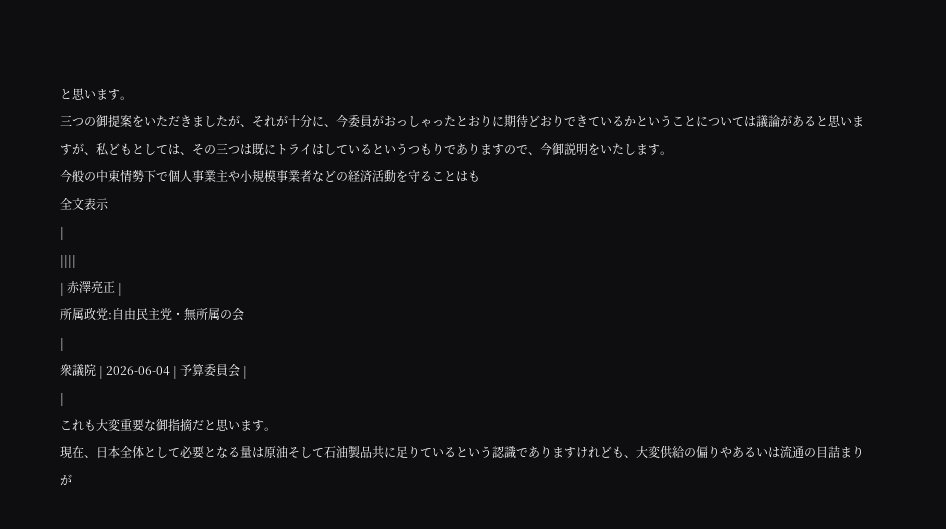と思います。
三つの御提案をいただきましたが、それが十分に、今委員がおっしゃったとおりに期待どおりできているかということについては議論があると思いますが、私どもとしては、その三つは既にトライはしているというつもりでありますので、今御説明をいたします。
今般の中東情勢下で個人事業主や小規模事業者などの経済活動を守ることはも
全文表示
|
||||
| 赤澤亮正 |
所属政党:自由民主党・無所属の会
|
衆議院 | 2026-06-04 | 予算委員会 |
|
これも大変重要な御指摘だと思います。
現在、日本全体として必要となる量は原油そして石油製品共に足りているという認識でありますけれども、大変供給の偏りやあるいは流通の目詰まりが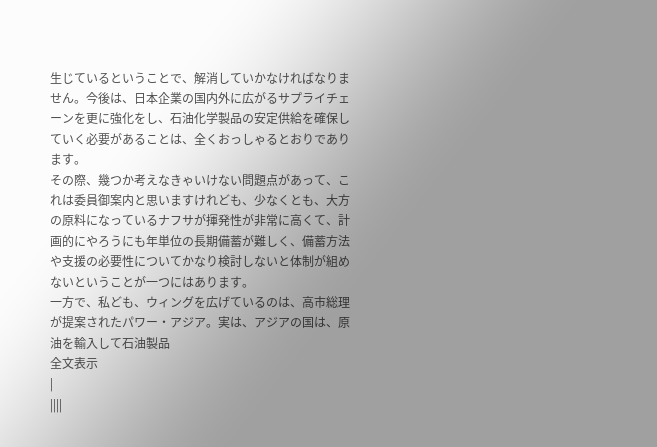生じているということで、解消していかなければなりません。今後は、日本企業の国内外に広がるサプライチェーンを更に強化をし、石油化学製品の安定供給を確保していく必要があることは、全くおっしゃるとおりであります。
その際、幾つか考えなきゃいけない問題点があって、これは委員御案内と思いますけれども、少なくとも、大方の原料になっているナフサが揮発性が非常に高くて、計画的にやろうにも年単位の長期備蓄が難しく、備蓄方法や支援の必要性についてかなり検討しないと体制が組めないということが一つにはあります。
一方で、私ども、ウィングを広げているのは、高市総理が提案されたパワー・アジア。実は、アジアの国は、原油を輸入して石油製品
全文表示
|
||||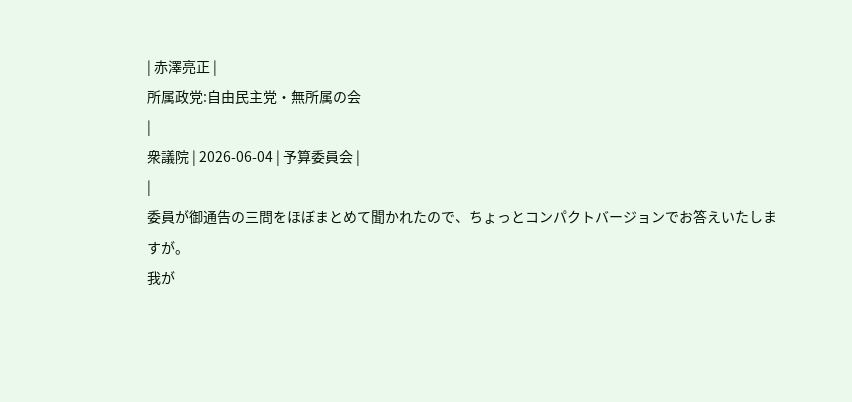| 赤澤亮正 |
所属政党:自由民主党・無所属の会
|
衆議院 | 2026-06-04 | 予算委員会 |
|
委員が御通告の三問をほぼまとめて聞かれたので、ちょっとコンパクトバージョンでお答えいたしますが。
我が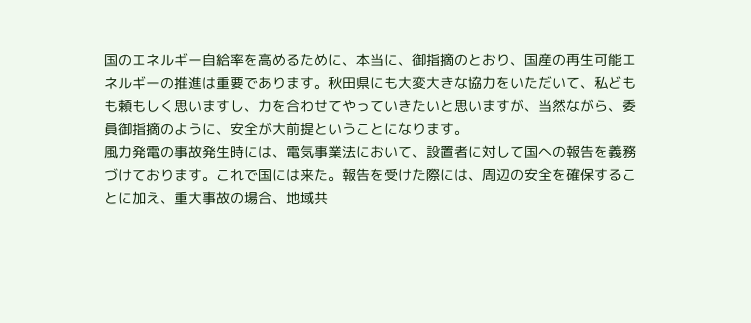国のエネルギー自給率を高めるために、本当に、御指摘のとおり、国産の再生可能エネルギーの推進は重要であります。秋田県にも大変大きな協力をいただいて、私どもも頼もしく思いますし、力を合わせてやっていきたいと思いますが、当然ながら、委員御指摘のように、安全が大前提ということになります。
風力発電の事故発生時には、電気事業法において、設置者に対して国への報告を義務づけております。これで国には来た。報告を受けた際には、周辺の安全を確保することに加え、重大事故の場合、地域共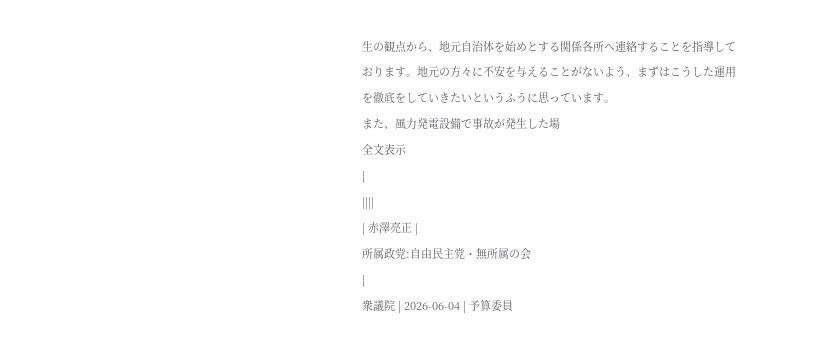生の観点から、地元自治体を始めとする関係各所へ連絡することを指導しております。地元の方々に不安を与えることがないよう、まずはこうした運用を徹底をしていきたいというふうに思っています。
また、風力発電設備で事故が発生した場
全文表示
|
||||
| 赤澤亮正 |
所属政党:自由民主党・無所属の会
|
衆議院 | 2026-06-04 | 予算委員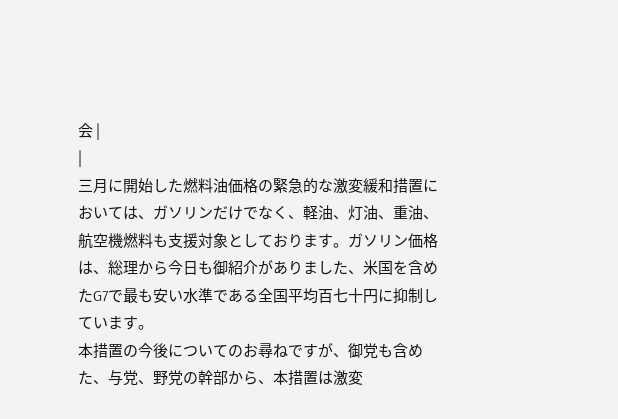会 |
|
三月に開始した燃料油価格の緊急的な激変緩和措置においては、ガソリンだけでなく、軽油、灯油、重油、航空機燃料も支援対象としております。ガソリン価格は、総理から今日も御紹介がありました、米国を含めたG7で最も安い水準である全国平均百七十円に抑制しています。
本措置の今後についてのお尋ねですが、御党も含めた、与党、野党の幹部から、本措置は激変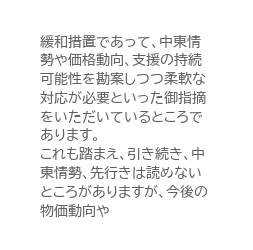緩和措置であって、中東情勢や価格動向、支援の持続可能性を勘案しつつ柔軟な対応が必要といった御指摘をいただいているところであります。
これも踏まえ、引き続き、中東情勢、先行きは読めないところがありますが、今後の物価動向や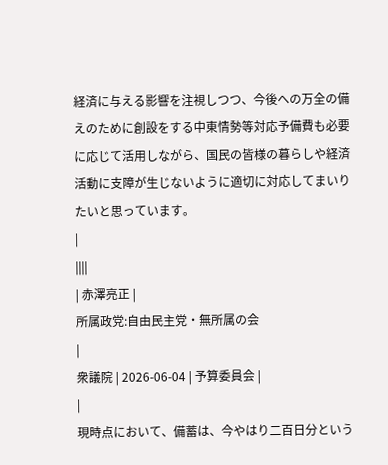経済に与える影響を注視しつつ、今後への万全の備えのために創設をする中東情勢等対応予備費も必要に応じて活用しながら、国民の皆様の暮らしや経済活動に支障が生じないように適切に対応してまいりたいと思っています。
|
||||
| 赤澤亮正 |
所属政党:自由民主党・無所属の会
|
衆議院 | 2026-06-04 | 予算委員会 |
|
現時点において、備蓄は、今やはり二百日分という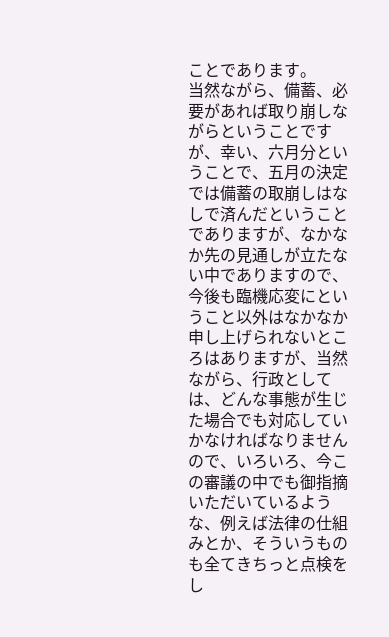ことであります。
当然ながら、備蓄、必要があれば取り崩しながらということですが、幸い、六月分ということで、五月の決定では備蓄の取崩しはなしで済んだということでありますが、なかなか先の見通しが立たない中でありますので、今後も臨機応変にということ以外はなかなか申し上げられないところはありますが、当然ながら、行政としては、どんな事態が生じた場合でも対応していかなければなりませんので、いろいろ、今この審議の中でも御指摘いただいているような、例えば法律の仕組みとか、そういうものも全てきちっと点検をし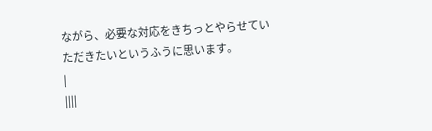ながら、必要な対応をきちっとやらせていただきたいというふうに思います。
|
||||